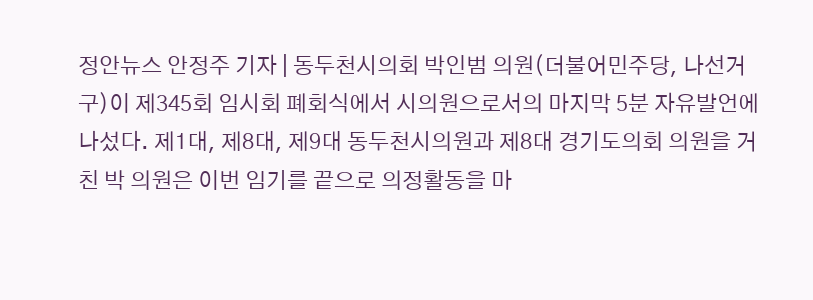정안뉴스 안정주 기자 | 동두천시의회 박인범 의원(더불어민주당, 나선거구)이 제345회 임시회 폐회식에서 시의원으로서의 마지막 5분 자유발언에 나섰다. 제1대, 제8대, 제9대 동두천시의원과 제8대 경기도의회 의원을 거친 박 의원은 이번 임기를 끝으로 의정활동을 마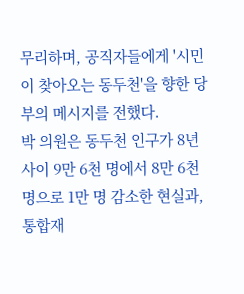무리하며, 공직자들에게 '시민이 찾아오는 동두천'을 향한 당부의 메시지를 전했다.
박 의원은 동두천 인구가 8년 사이 9만 6천 명에서 8만 6천 명으로 1만 명 감소한 현실과, 통합재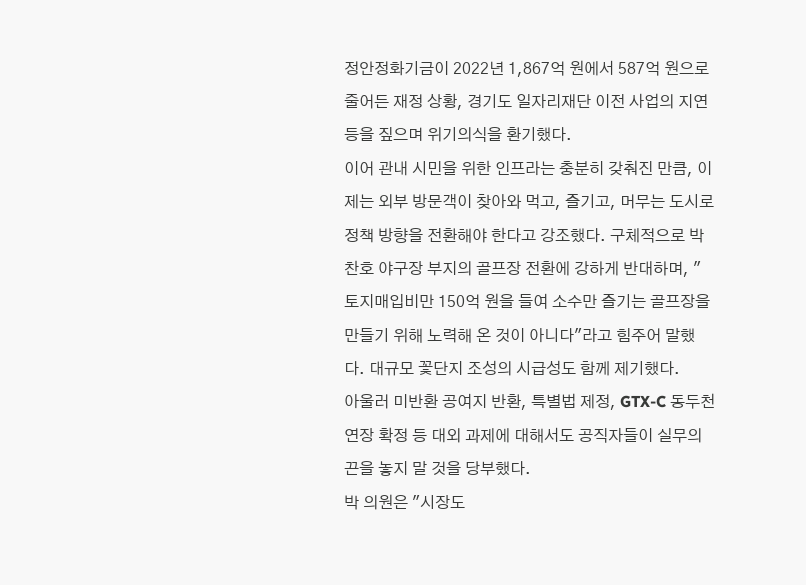정안정화기금이 2022년 1,867억 원에서 587억 원으로 줄어든 재정 상황, 경기도 일자리재단 이전 사업의 지연 등을 짚으며 위기의식을 환기했다.
이어 관내 시민을 위한 인프라는 충분히 갖춰진 만큼, 이제는 외부 방문객이 찾아와 먹고, 즐기고, 머무는 도시로 정책 방향을 전환해야 한다고 강조했다. 구체적으로 박찬호 야구장 부지의 골프장 전환에 강하게 반대하며, "토지매입비만 150억 원을 들여 소수만 즐기는 골프장을 만들기 위해 노력해 온 것이 아니다"라고 힘주어 말했다. 대규모 꽃단지 조성의 시급성도 함께 제기했다.
아울러 미반환 공여지 반환, 특별법 제정, GTX-C 동두천 연장 확정 등 대외 과제에 대해서도 공직자들이 실무의 끈을 놓지 말 것을 당부했다.
박 의원은 "시장도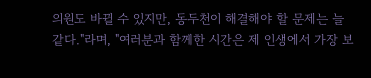의원도 바뀔 수 있지만, 동두천이 해결해야 할 문제는 늘 같다."라며, "여러분과 함께한 시간은 제 인생에서 가장 보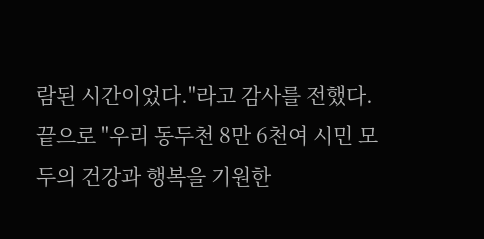람된 시간이었다."라고 감사를 전했다. 끝으로 "우리 동두천 8만 6천여 시민 모두의 건강과 행복을 기원한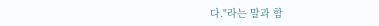다."라는 말과 함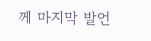께 마지막 발언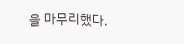을 마무리했다.